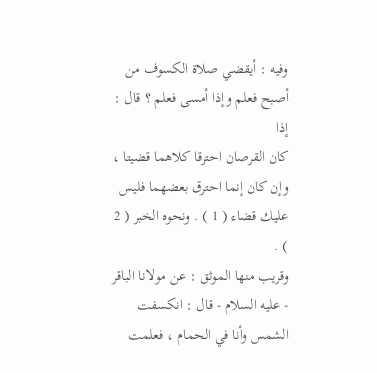وفيه : أيقضي صلاة الكسوف من أصبح فعلم وإذا أمسى فعلم ؟ قال : إذا
كان القرصان احترقا كلاهما قضيتا ، وإن كان إنما احترق بعضهما فليس
عليك قضاء ( 1 ) . ونحوه الخبر ( 2 ) .
وقريب منها الموثق : عن مولانا الباقر - عليه السلام - قال : انكسفت
الشمس وأنا في الحمام ، فعلمت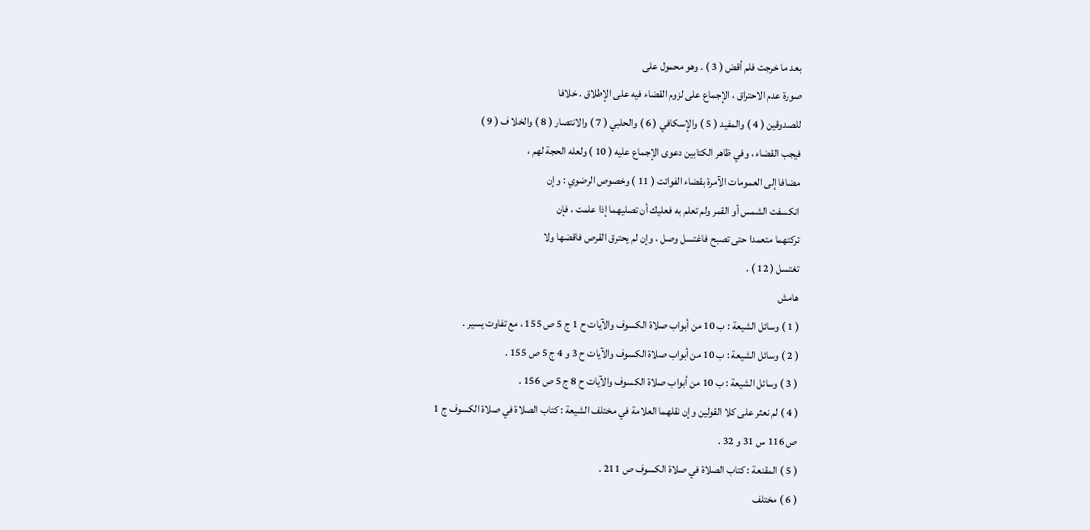بعد ما خرجت فلم أقض ( 3 ) . وهو محمول على
صورة عدم الاحتراق ، الإجماع على لزوم القضاء فيه على الإطلاق . خلافا
للصدوقين ( 4 ) والمفيد ( 5 ) والإسكافي ( 6 ) والحلبي ( 7 ) والانتصار ( 8 ) والخلا ف ( 9 )
فيجب القضاء ، وفي ظاهر الكتابين دعوى الإجماع عليه ( 10 ) ولعله الحجة لهم ،
مضافا إلى العمومات الآمرة بقضاء الفوائت ( 11 ) وخصوص الرضوي : وإن
انكسفت الشمس أو القمر ولم تعلم به فعليك أن تصليهما إذا علمت ، فإن
تركتهما متعمدا حتى تصبح فاغتسل وصل ، وإن لم يحترق القرص فاقضها ولا
تغتسل ( 12 ) .
هامش
( 1 ) وسائل الشيعة : ب 10 من أبواب صلاة الكسوف والآيات ح 1 ج 5 ص 155 ، مع تفاوت يسير .
( 2 ) وسائل الشيعة : ب 10 من أبواب صلاة الكسوف والآيات ح 3 و 4 ج 5 ص 155 .
( 3 ) وسائل الشيعة : ب 10 من أبواب صلاة الكسوف والآيات ح 8 ج 5 ص 156 .
( 4 ) لم نعثر على كلا القولين وإن نقلهما العلامة في مختلف الشيعة : كتاب الصلاة في صلاة الكسوف ج 1
ص 116 س 31 و 32 .
( 5 ) المقنعة : كتاب الصلاة في صلاة الكسوف ص 211 .
( 6 ) مختلف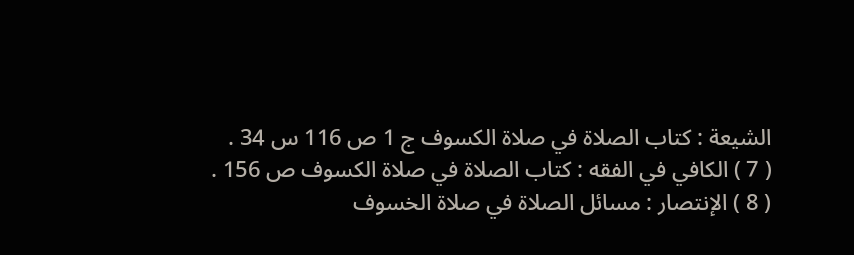الشيعة : كتاب الصلاة في صلاة الكسوف ج 1 ص 116 س 34 .
( 7 ) الكافي في الفقه : كتاب الصلاة في صلاة الكسوف ص 156 .
( 8 ) الإنتصار : مسائل الصلاة في صلاة الخسوف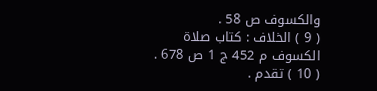والكسوف ص 58 .
( 9 ) الخلاف : كتاب صلاة الكسوف م 452 ج 1 ص 678 .
( 10 ) تقدم .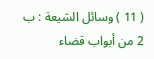( 11 ) وسائل الشيعة : ب 2 من أبواب قضاء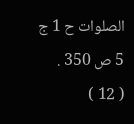الصلوات ح 1 ج 5 ص 350 .
( 12 )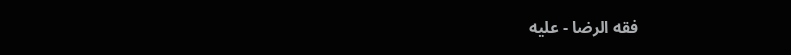فقه الرضا - عليه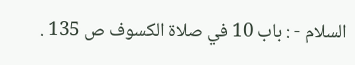السلام - : باب 10 في صلاة الكسوف ص 135 .